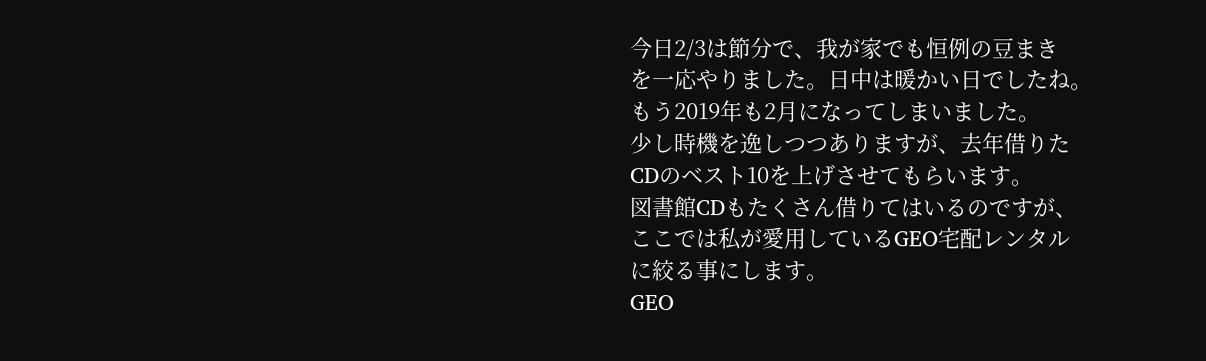今日2/3は節分で、我が家でも恒例の豆まき
を一応やりました。日中は暖かい日でしたね。
もう2019年も2月になってしまいました。
少し時機を逸しつつありますが、去年借りた
CDのベスト10を上げさせてもらいます。
図書館CDもたくさん借りてはいるのですが、
ここでは私が愛用しているGEO宅配レンタル
に絞る事にします。
GEO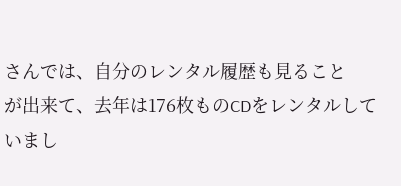さんでは、自分のレンタル履歴も見ること
が出来て、去年は176枚ものCDをレンタルして
いまし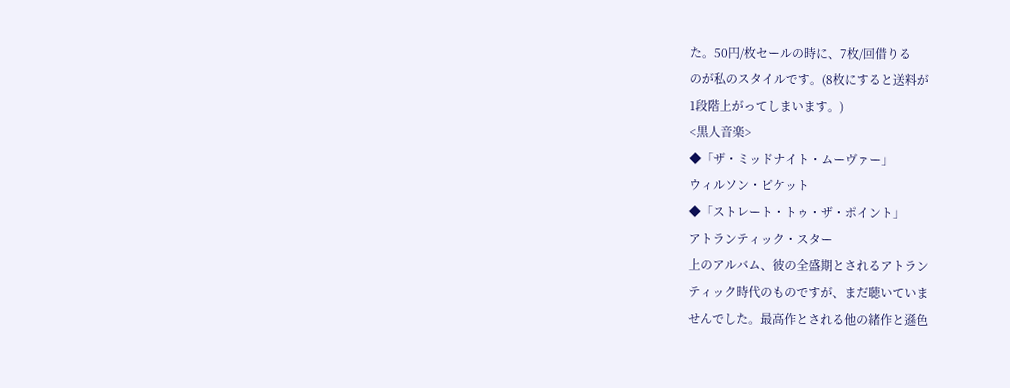た。50円/枚セールの時に、7枚/回借りる
のが私のスタイルです。(8枚にすると送料が
1段階上がってしまいます。)
<黒人音楽>
◆「ザ・ミッドナイト・ムーヴァー」
ウィルソン・ピケット
◆「ストレート・トゥ・ザ・ポイント」
アトランティック・スター
上のアルバム、彼の全盛期とされるアトラン
ティック時代のものですが、まだ聴いていま
せんでした。最高作とされる他の緒作と遜色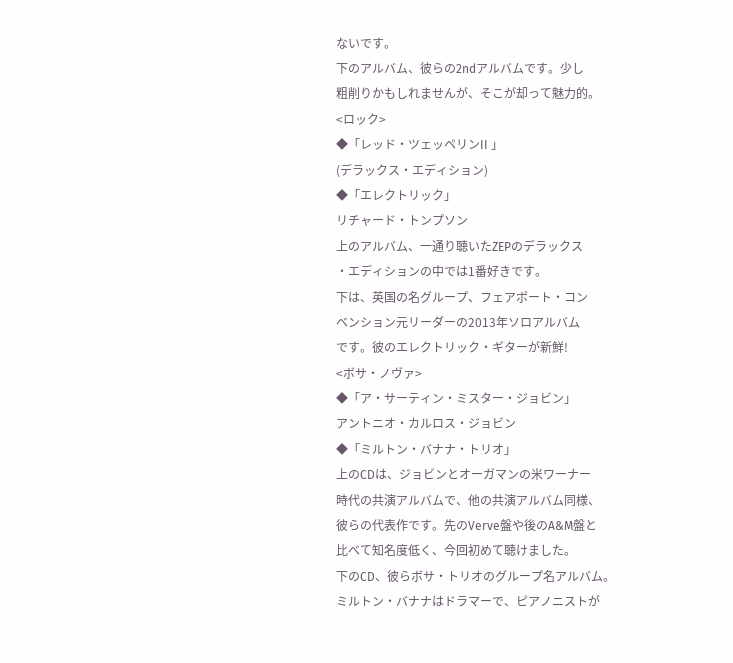ないです。
下のアルバム、彼らの2ndアルバムです。少し
粗削りかもしれませんが、そこが却って魅力的。
<ロック>
◆「レッド・ツェッペリンII 」
(デラックス・エディション)
◆「エレクトリック」
リチャード・トンプソン
上のアルバム、一通り聴いたZEPのデラックス
・エディションの中では1番好きです。
下は、英国の名グループ、フェアポート・コン
ベンション元リーダーの2013年ソロアルバム
です。彼のエレクトリック・ギターが新鮮!
<ボサ・ノヴァ>
◆「ア・サーティン・ミスター・ジョビン」
アントニオ・カルロス・ジョビン
◆「ミルトン・バナナ・トリオ」
上のCDは、ジョビンとオーガマンの米ワーナー
時代の共演アルバムで、他の共演アルバム同様、
彼らの代表作です。先のVerve盤や後のA&M盤と
比べて知名度低く、今回初めて聴けました。
下のCD、彼らボサ・トリオのグループ名アルバム。
ミルトン・バナナはドラマーで、ピアノニストが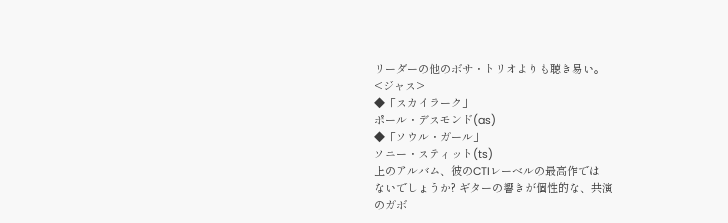リーダーの他のボサ・トリオよりも聴き易い。
<ジャス>
◆「スカイラーク」
ポール・デスモンド(as)
◆「ソウル・ガール」
ソニー・スティット(ts)
上のアルバム、彼のCTIレーベルの最高作では
ないでしょうか? ギターの響きが個性的な、共演
のガボ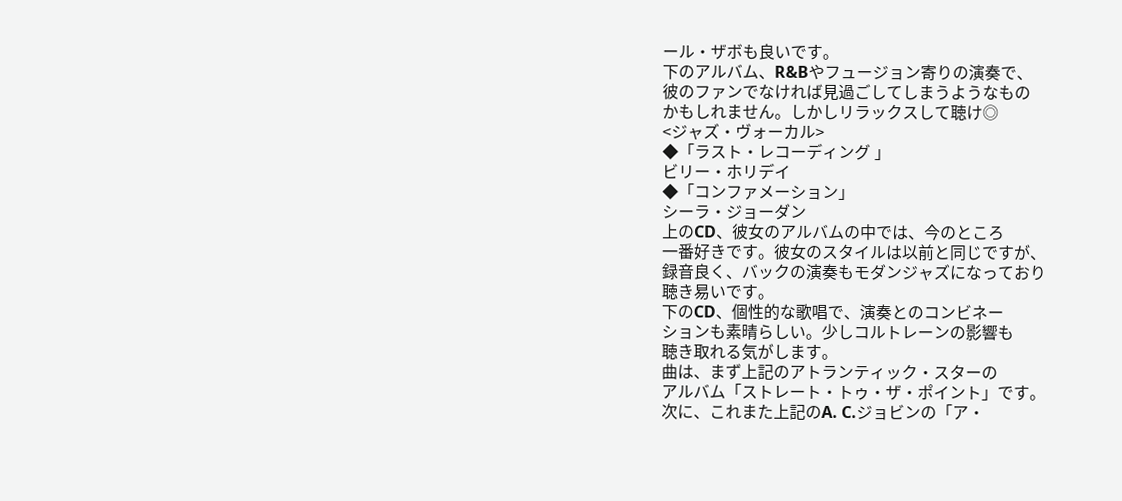ール・ザボも良いです。
下のアルバム、R&Bやフュージョン寄りの演奏で、
彼のファンでなければ見過ごしてしまうようなもの
かもしれません。しかしリラックスして聴け◎
<ジャズ・ヴォーカル>
◆「ラスト・レコーディング 」
ビリー・ホリデイ
◆「コンファメーション」
シーラ・ジョーダン
上のCD、彼女のアルバムの中では、今のところ
一番好きです。彼女のスタイルは以前と同じですが、
録音良く、バックの演奏もモダンジャズになっており
聴き易いです。
下のCD、個性的な歌唱で、演奏とのコンビネー
ションも素晴らしい。少しコルトレーンの影響も
聴き取れる気がします。
曲は、まず上記のアトランティック・スターの
アルバム「ストレート・トゥ・ザ・ポイント」です。
次に、これまた上記のA. C.ジョビンの「ア・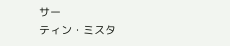サー
ティン・ミスタ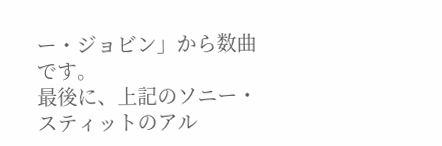ー・ジョビン」から数曲です。
最後に、上記のソニー・スティットのアル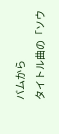バムから
タイトル曲の「ソウ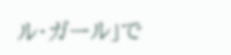ル・ガール」で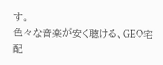す。
色々な音楽が安く聴ける、GEO宅配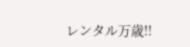レンタル万歳!!